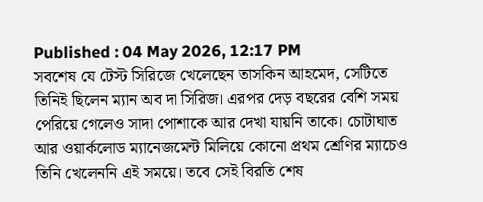Published : 04 May 2026, 12:17 PM
সবশেষ যে টেস্ট সিরিজে খেলেছেন তাসকিন আহমেদ, সেটিতে তিনিই ছিলেন ম্যান অব দা সিরিজ। এরপর দেড় বছরের বেশি সময় পেরিয়ে গেলেও সাদা পোশাকে আর দেখা যায়নি তাকে। চোটাঘাত আর ওয়ার্কলোড ম্যানেজমেন্ট মিলিয়ে কোনো প্রথম শ্রেণির ম্যাচেও তিনি খেলেননি এই সময়ে। তবে সেই বিরতি শেষ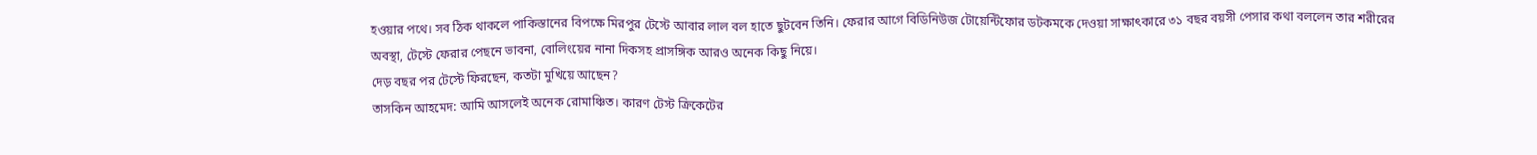হওয়ার পথে। সব ঠিক থাকলে পাকিস্তানের বিপক্ষে মিরপুর টেস্টে আবার লাল বল হাতে ছুটবেন তিনি। ফেরার আগে বিডিনিউজ টোয়েন্টিফোর ডটকমকে দেওয়া সাক্ষাৎকারে ৩১ বছর বয়সী পেসার কথা বললেন তার শরীরের অবস্থা, টেস্টে ফেরার পেছনে ভাবনা, বোলিংয়ের নানা দিকসহ প্রাসঙ্গিক আরও অনেক কিছু নিয়ে।
দেড় বছর পর টেস্টে ফিরছেন, কতটা মুখিয়ে আছেন?
তাসকিন আহমেদ: আমি আসলেই অনেক রোমাঞ্চিত। কারণ টেস্ট ক্রিকেটের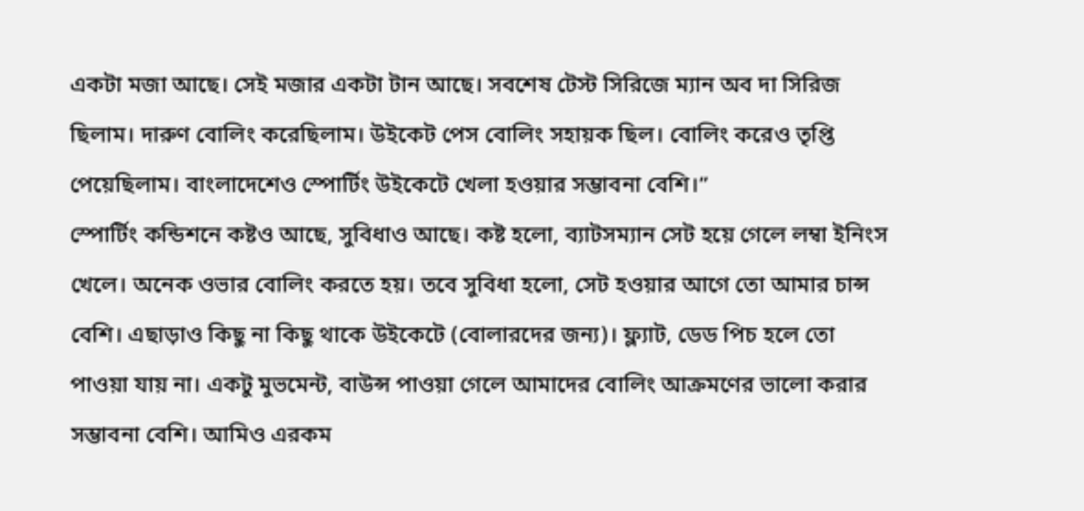একটা মজা আছে। সেই মজার একটা টান আছে। সবশেষ টেস্ট সিরিজে ম্যান অব দা সিরিজ ছিলাম। দারুণ বোলিং করেছিলাম। উইকেট পেস বোলিং সহায়ক ছিল। বোলিং করেও তৃপ্তি পেয়েছিলাম। বাংলাদেশেও স্পোর্টিং উইকেটে খেলা হওয়ার সম্ভাবনা বেশি।”
স্পোর্টিং কন্ডিশনে কষ্টও আছে, সুবিধাও আছে। কষ্ট হলো, ব্যাটসম্যান সেট হয়ে গেলে লম্বা ইনিংস খেলে। অনেক ওভার বোলিং করতে হয়। তবে সুবিধা হলো, সেট হওয়ার আগে তো আমার চান্স বেশি। এছাড়াও কিছু না কিছু থাকে উইকেটে (বোলারদের জন্য)। ফ্ল্যাট, ডেড পিচ হলে তো পাওয়া যায় না। একটু মুভমেন্ট, বাউন্স পাওয়া গেলে আমাদের বোলিং আক্রমণের ভালো করার সম্ভাবনা বেশি। আমিও এরকম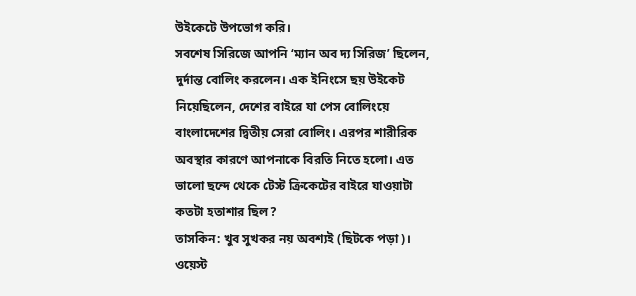উইকেটে উপভোগ করি।
সবশেষ সিরিজে আপনি ‘ম্যান অব দ্য সিরিজ’ ছিলেন, দুর্দান্ত বোলিং করলেন। এক ইনিংসে ছয় উইকেট নিয়েছিলেন, দেশের বাইরে যা পেস বোলিংয়ে বাংলাদেশের দ্বিতীয় সেরা বোলিং। এরপর শারীরিক অবস্থার কারণে আপনাকে বিরতি নিতে হলো। এত ভালো ছন্দে থেকে টেস্ট ক্রিকেটের বাইরে যাওয়াটা কতটা হতাশার ছিল?
তাসকিন: খুব সুখকর নয় অবশ্যই (ছিটকে পড়া)। ওয়েস্ট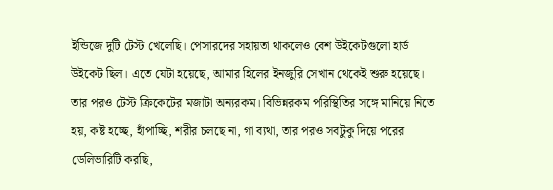ইন্ডিজে দুটি টেস্ট খেলেছি। পেসারদের সহায়তা থাকলেও বেশ উইকেটগুলো হার্ড উইকেট ছিল। এতে যেটা হয়েছে, আমার হিলের ইনজুরি সেখান থেকেই শুরু হয়েছে।
তার পরও টেস্ট ক্রিকেটের মজাটা অন্যরকম। বিভিন্নরকম পরিস্থিতির সঙ্গে মানিয়ে নিতে হয়, কষ্ট হচ্ছে, হাঁপাচ্ছি, শরীর চলছে না, গা ব্যথা, তার পরও সবটুকু দিয়ে পরের ডেলিভারিটি করছি,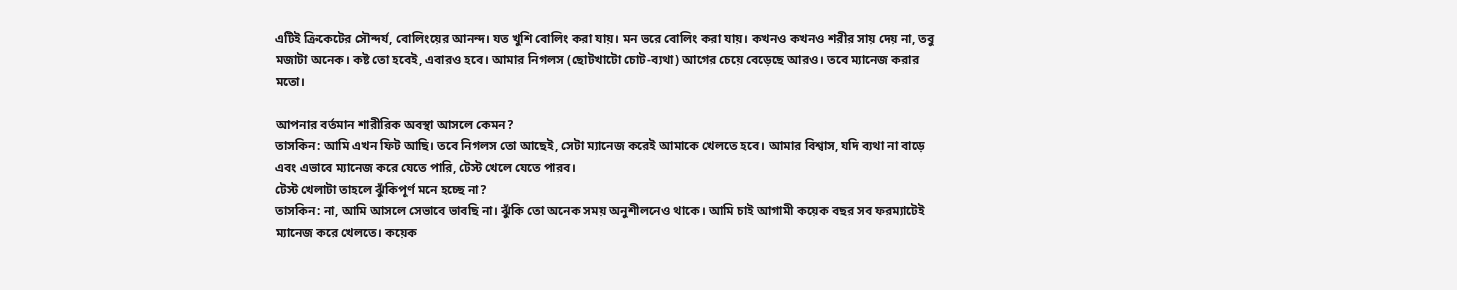এটিই ক্রিকেটের সৌন্দর্য, বোলিংয়ের আনন্দ। যত খুশি বোলিং করা যায়। মন ভরে বোলিং করা যায়। কখনও কখনও শরীর সায় দেয় না, তবু মজাটা অনেক। কষ্ট তো হবেই, এবারও হবে। আমার নিগলস (ছোটখাটো চোট-ব্যথা) আগের চেয়ে বেড়েছে আরও। তবে ম্যানেজ করার মতো।

আপনার বর্তমান শারীরিক অবস্থা আসলে কেমন?
তাসকিন: আমি এখন ফিট আছি। তবে নিগলস তো আছেই, সেটা ম্যানেজ করেই আমাকে খেলতে হবে। আমার বিশ্বাস, যদি ব্যথা না বাড়ে এবং এভাবে ম্যানেজ করে যেতে পারি, টেস্ট খেলে যেতে পারব।
টেস্ট খেলাটা তাহলে ঝুঁকিপূর্ণ মনে হচ্ছে না?
তাসকিন: না, আমি আসলে সেভাবে ভাবছি না। ঝুঁকি তো অনেক সময় অনুশীলনেও থাকে। আমি চাই আগামী কয়েক বছর সব ফরম্যাটেই ম্যানেজ করে খেলতে। কয়েক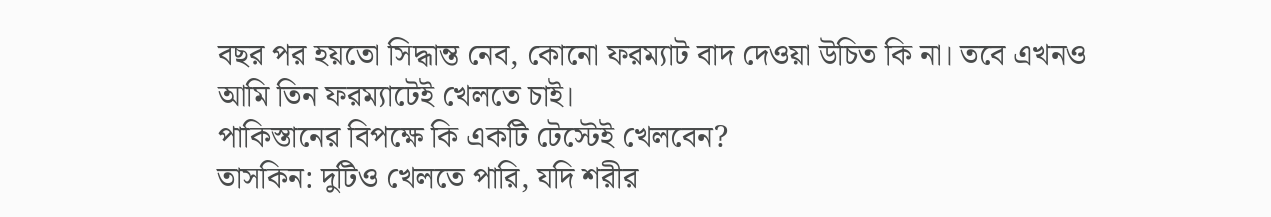বছর পর হয়তো সিদ্ধান্ত নেব, কোনো ফরম্যাট বাদ দেওয়া উচিত কি না। তবে এখনও আমি তিন ফরম্যাটেই খেলতে চাই।
পাকিস্তানের বিপক্ষে কি একটি টেস্টেই খেলবেন?
তাসকিন: দুটিও খেলতে পারি, যদি শরীর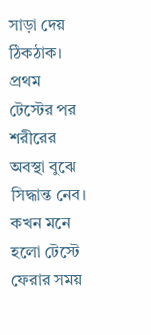সাড়া দেয় ঠিকঠাক। প্রথম টেস্টের পর শরীরের অবস্থা বুঝে সিদ্ধান্ত নেব।
কখন মনে হলো টেস্টে ফেরার সময়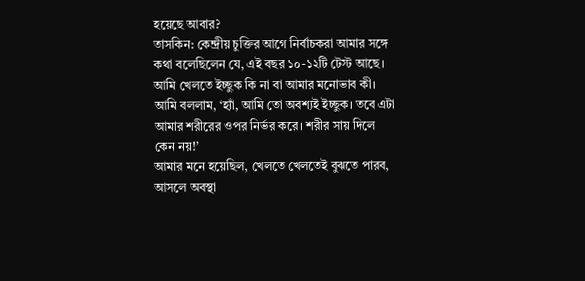হয়েছে আবার?
তাসকিন: কেন্দ্রীয় চুক্তির আগে নির্বাচকরা আমার সঙ্গে কথা বলেছিলেন যে, এই বছর ১০-১২টি টেস্ট আছে। আমি খেলতে ইচ্ছুক কি না বা আমার মনোভাব কী। আমি বললাম, ‘হ্যাঁ, আমি তো অবশ্যই ইচ্ছুক। তবে এটা আমার শরীরের ওপর নির্ভর করে। শরীর সায় দিলে কেন নয়!’
আমার মনে হয়েছিল, খেলতে খেলতেই বুঝতে পারব, আসলে অবস্থা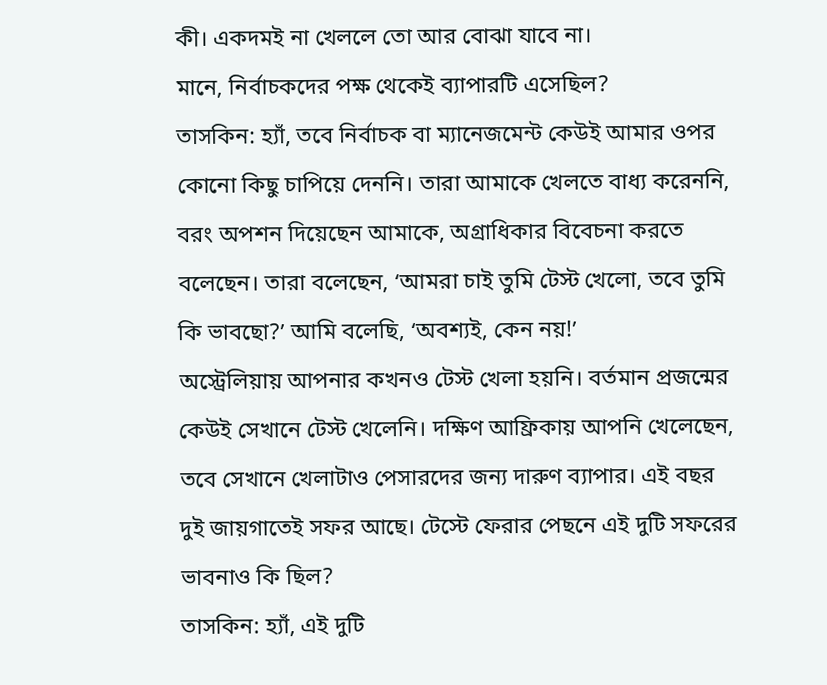কী। একদমই না খেললে তো আর বোঝা যাবে না।
মানে, নির্বাচকদের পক্ষ থেকেই ব্যাপারটি এসেছিল?
তাসকিন: হ্যাঁ, তবে নির্বাচক বা ম্যানেজমেন্ট কেউই আমার ওপর কোনো কিছু চাপিয়ে দেননি। তারা আমাকে খেলতে বাধ্য করেননি, বরং অপশন দিয়েছেন আমাকে, অগ্রাধিকার বিবেচনা করতে বলেছেন। তারা বলেছেন, ‘আমরা চাই তুমি টেস্ট খেলো, তবে তুমি কি ভাবছো?’ আমি বলেছি, ‘অবশ্যই, কেন নয়!’
অস্ট্রেলিয়ায় আপনার কখনও টেস্ট খেলা হয়নি। বর্তমান প্রজন্মের কেউই সেখানে টেস্ট খেলেনি। দক্ষিণ আফ্রিকায় আপনি খেলেছেন, তবে সেখানে খেলাটাও পেসারদের জন্য দারুণ ব্যাপার। এই বছর দুই জায়গাতেই সফর আছে। টেস্টে ফেরার পেছনে এই দুটি সফরের ভাবনাও কি ছিল?
তাসকিন: হ্যাঁ, এই দুটি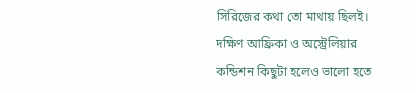সিরিজের কথা তো মাথায় ছিলই। দক্ষিণ আফ্রিকা ও অস্ট্রেলিয়ার কন্ডিশন কিছুটা হলেও ভালো হতে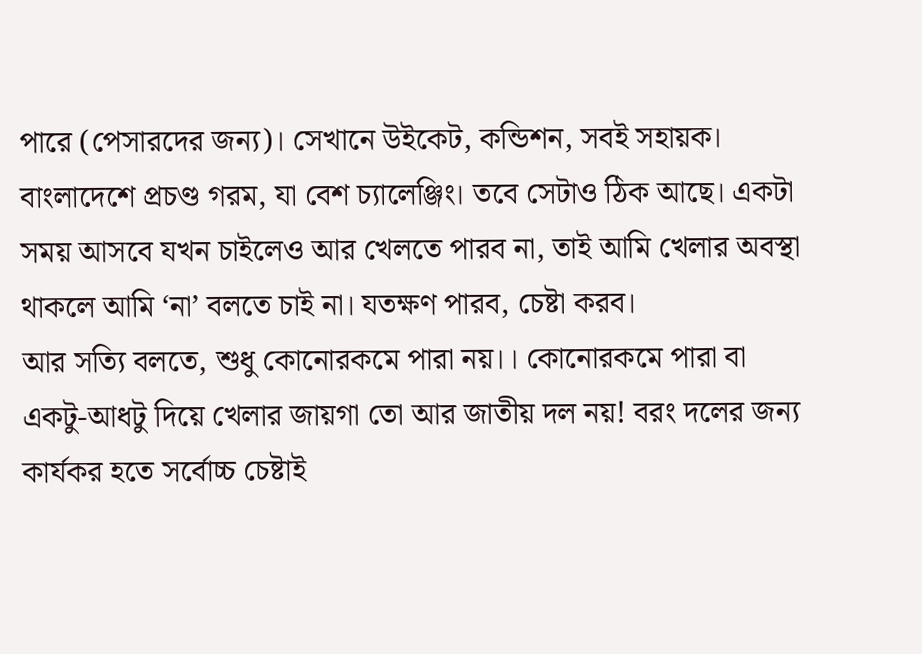পারে (পেসারদের জন্য)। সেখানে উইকেট, কন্ডিশন, সবই সহায়ক। বাংলাদেশে প্রচণ্ড গরম, যা বেশ চ্যালেঞ্জিং। তবে সেটাও ঠিক আছে। একটা সময় আসবে যখন চাইলেও আর খেলতে পারব না, তাই আমি খেলার অবস্থা থাকলে আমি ‘না’ বলতে চাই না। যতক্ষণ পারব, চেষ্টা করব।
আর সত্যি বলতে, শুধু কোনোরকমে পারা নয়।। কোনোরকমে পারা বা একটু-আধটু দিয়ে খেলার জায়গা তো আর জাতীয় দল নয়! বরং দলের জন্য কার্যকর হতে সর্বোচ্চ চেষ্টাই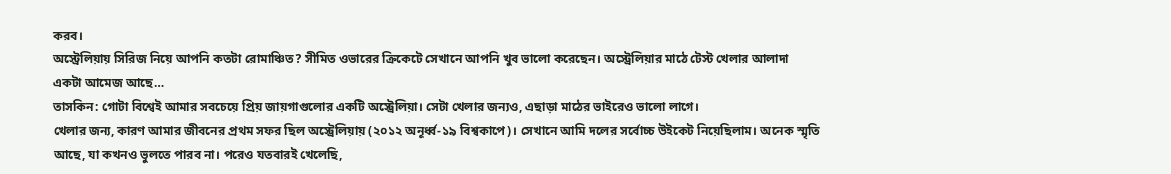করব।
অস্ট্রেলিয়ায় সিরিজ নিয়ে আপনি কতটা রোমাঞ্চিত? সীমিত ওভারের ক্রিকেটে সেখানে আপনি খুব ভালো করেছেন। অস্ট্রেলিয়ার মাঠে টেস্ট খেলার আলাদা একটা আমেজ আছে…
তাসকিন: গোটা বিশ্বেই আমার সবচেয়ে প্রিয় জায়গাগুলোর একটি অস্ট্রেলিয়া। সেটা খেলার জন্যও, এছাড়া মাঠের ভাইরেও ভালো লাগে।
খেলার জন্য, কারণ আমার জীবনের প্রথম সফর ছিল অস্ট্রেলিয়ায় (২০১২ অনূর্ধ্ব-১৯ বিশ্বকাপে)। সেখানে আমি দলের সর্বোচ্চ উইকেট নিয়েছিলাম। অনেক স্মৃতি আছে, যা কখনও ভুলতে পারব না। পরেও যতবারই খেলেছি,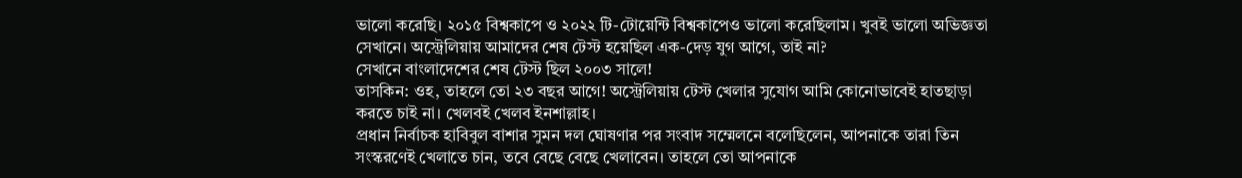ভালো করেছি। ২০১৫ বিশ্বকাপে ও ২০২২ টি-টোয়েন্টি বিশ্বকাপেও ভালো করেছিলাম। খুবই ভালো অভিজ্ঞতা সেখানে। অস্ট্রেলিয়ায় আমাদের শেষ টেস্ট হয়েছিল এক-দেড় যুগ আগে, তাই না?
সেখানে বাংলাদেশের শেষ টেস্ট ছিল ২০০৩ সালে!
তাসকিন: ওহ, তাহলে তো ২৩ বছর আগে! অস্ট্রেলিয়ায় টেস্ট খেলার সুযোগ আমি কোনোভাবেই হাতছাড়া করতে চাই না। খেলবই খেলব ইনশাল্লাহ।
প্রধান নির্বাচক হাবিবুল বাশার সুমন দল ঘোষণার পর সংবাদ সম্মেলনে বলেছিলেন, আপনাকে তারা তিন সংস্করণেই খেলাতে চান, তবে বেছে বেছে খেলাবেন। তাহলে তো আপনাকে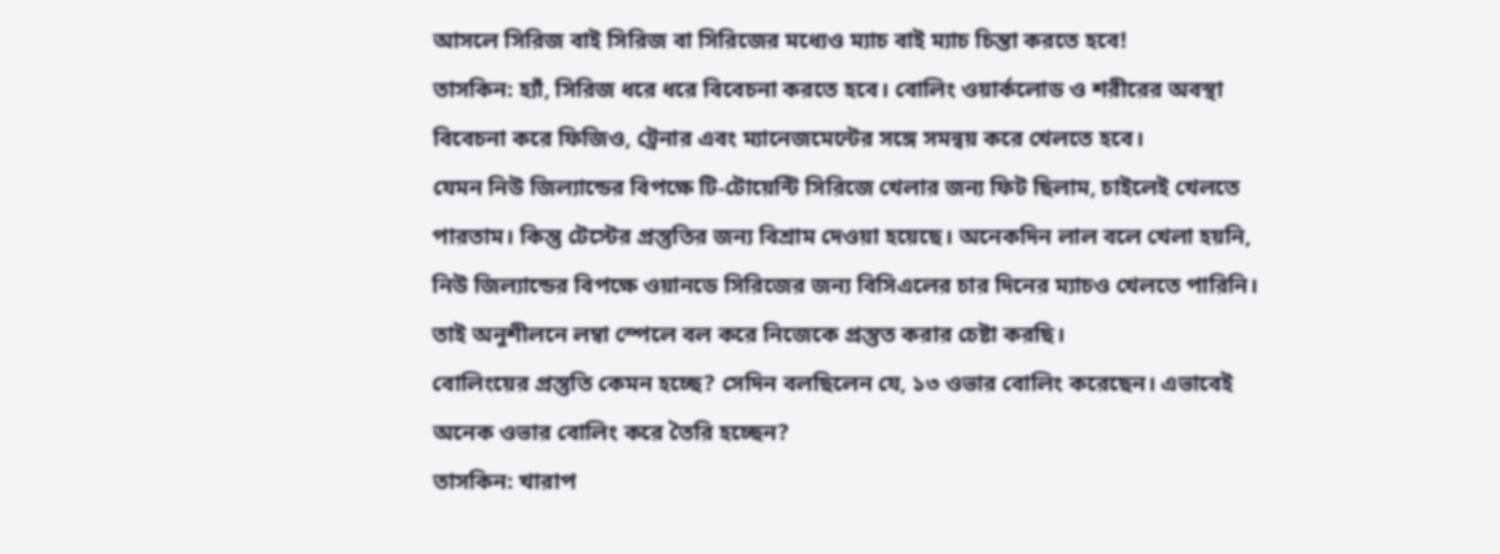আসলে সিরিজ বাই সিরিজ বা সিরিজের মধ্যেও ম্যাচ বাই ম্যাচ চিন্তা করতে হবে!
তাসকিন: হ্যাঁ, সিরিজ ধরে ধরে বিবেচনা করতে হবে। বোলিং ওয়ার্কলোড ও শরীরের অবস্থা বিবেচনা করে ফিজিও, ট্রেনার এবং ম্যানেজমেন্টের সঙ্গে সমন্বয় করে খেলতে হবে।
যেমন নিউ জিল্যান্ডের বিপক্ষে টি-টোয়েন্টি সিরিজে খেলার জন্য ফিট ছিলাম, চাইলেই খেলতে পারতাম। কিন্তু টেস্টের প্রস্তুতির জন্য বিশ্রাম দেওয়া হয়েছে। অনেকদিন লাল বলে খেলা হয়নি, নিউ জিল্যান্ডের বিপক্ষে ওয়ানডে সিরিজের জন্য বিসিএলের চার দিনের ম্যাচও খেলতে পারিনি। তাই অনুশীলনে লম্বা স্পেলে বল করে নিজেকে প্রস্তুত করার চেষ্টা করছি।
বোলিংয়ের প্রস্তুতি কেমন হচ্ছে? সেদিন বলছিলেন যে, ১৩ ওভার বোলিং করেছেন। এভাবেই অনেক ওভার বোলিং করে তৈরি হচ্ছেন?
তাসকিন: খারাপ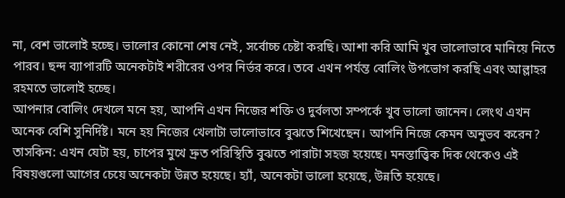না, বেশ ভালোই হচ্ছে। ভালোর কোনো শেষ নেই, সর্বোচ্চ চেষ্টা করছি। আশা করি আমি খুব ভালোভাবে মানিয়ে নিতে পারব। ছন্দ ব্যাপারটি অনেকটাই শরীরের ওপর নির্ভর করে। তবে এখন পর্যন্ত বোলিং উপভোগ করছি এবং আল্লাহর রহমতে ভালোই হচ্ছে।
আপনার বোলিং দেখলে মনে হয়, আপনি এখন নিজের শক্তি ও দুর্বলতা সম্পর্কে খুব ভালো জানেন। লেংথ এখন অনেক বেশি সুনির্দিষ্ট। মনে হয় নিজের খেলাটা ভালোভাবে বুঝতে শিখেছেন। আপনি নিজে কেমন অনুভব করেন?
তাসকিন: এখন যেটা হয়, চাপের মুখে দ্রুত পরিস্থিতি বুঝতে পারাটা সহজ হয়েছে। মনস্তাত্ত্বিক দিক থেকেও এই বিষয়গুলো আগের চেয়ে অনেকটা উন্নত হয়েছে। হ্যাঁ, অনেকটা ভালো হয়েছে, উন্নতি হয়েছে।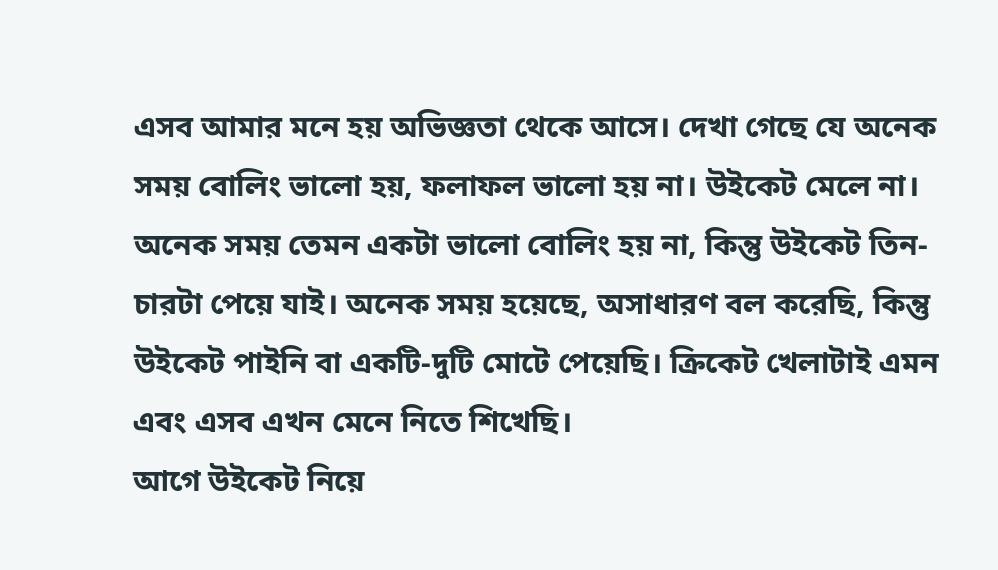এসব আমার মনে হয় অভিজ্ঞতা থেকে আসে। দেখা গেছে যে অনেক সময় বোলিং ভালো হয়, ফলাফল ভালো হয় না। উইকেট মেলে না। অনেক সময় তেমন একটা ভালো বোলিং হয় না, কিন্তু উইকেট তিন-চারটা পেয়ে যাই। অনেক সময় হয়েছে, অসাধারণ বল করেছি, কিন্তু উইকেট পাইনি বা একটি-দুটি মোটে পেয়েছি। ক্রিকেট খেলাটাই এমন এবং এসব এখন মেনে নিতে শিখেছি।
আগে উইকেট নিয়ে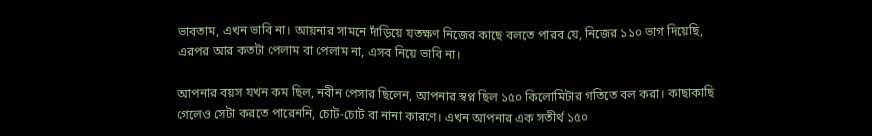ভাবতাম, এখন ভাবি না। আয়নার সামনে দাঁড়িয়ে যতক্ষণ নিজের কাছে বলতে পারব যে, নিজের ১১০ ভাগ দিয়েছি, এরপর আর কতটা পেলাম বা পেলাম না, এসব নিয়ে ভাবি না।

আপনার বয়স যখন কম ছিল, নবীন পেসার ছিলেন, আপনার স্বপ্ন ছিল ১৫০ কিলোমিটার গতিতে বল করা। কাছাকাছি গেলেও সেটা করতে পারেননি, চোট-চোট বা নানা কারণে। এখন আপনার এক সতীর্থ ১৫০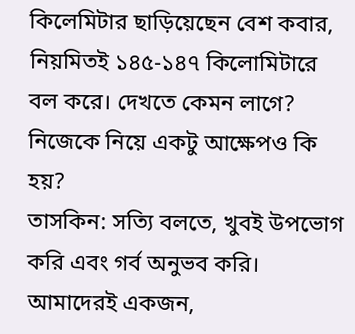কিলেমিটার ছাড়িয়েছেন বেশ কবার, নিয়মিতই ১৪৫-১৪৭ কিলোমিটারে বল করে। দেখতে কেমন লাগে? নিজেকে নিয়ে একটু আক্ষেপও কি হয়?
তাসকিন: সত্যি বলতে, খুবই উপভোগ করি এবং গর্ব অনুভব করি। আমাদেরই একজন,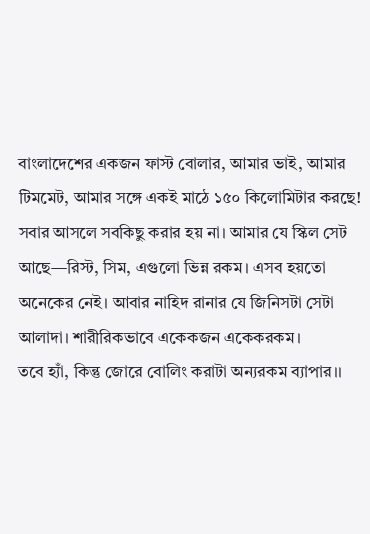বাংলাদেশের একজন ফাস্ট বোলার, আমার ভাই, আমার টিমমেট, আমার সঙ্গে একই মাঠে ১৫০ কিলোমিটার করছে!
সবার আসলে সবকিছু করার হয় না। আমার যে স্কিল সেট আছে—রিস্ট, সিম, এগুলো ভিন্ন রকম। এসব হয়তো অনেকের নেই। আবার নাহিদ রানার যে জিনিসটা সেটা আলাদা। শারীরিকভাবে একেকজন একেকরকম।
তবে হ্যাঁ, কিন্তু জোরে বোলিং করাটা অন্যরকম ব্যাপার।।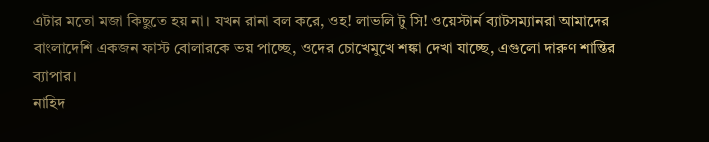এটার মতো মজা কিছুতে হয় না। যখন রানা বল করে, ওহ! লাভলি টু সি! ওয়েস্টার্ন ব্যাটসম্যানরা আমাদের বাংলাদেশি একজন ফাস্ট বোলারকে ভয় পাচ্ছে, ওদের চোখেমুখে শঙ্কা দেখা যাচ্ছে, এগুলো দারুণ শান্তির ব্যাপার।
নাহিদ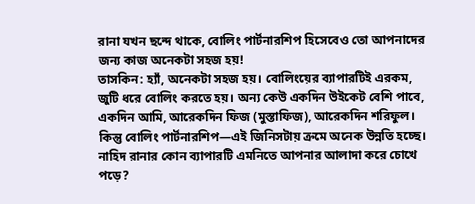রানা যখন ছন্দে থাকে, বোলিং পার্টনারশিপ হিসেবেও তো আপনাদের জন্য কাজ অনেকটা সহজ হয়!
তাসকিন: হ্যাঁ, অনেকটা সহজ হয়। বোলিংয়ের ব্যাপারটিই এরকম, জুটি ধরে বোলিং করতে হয়। অন্য কেউ একদিন উইকেট বেশি পাবে, একদিন আমি, আরেকদিন ফিজ (মুস্তাফিজ), আরেকদিন শরিফুল। কিন্তু বোলিং পার্টনারশিপ—এই জিনিসটায় ক্রমে অনেক উন্নতি হচ্ছে।
নাহিদ রানার কোন ব্যাপারটি এমনিতে আপনার আলাদা করে চোখে পড়ে?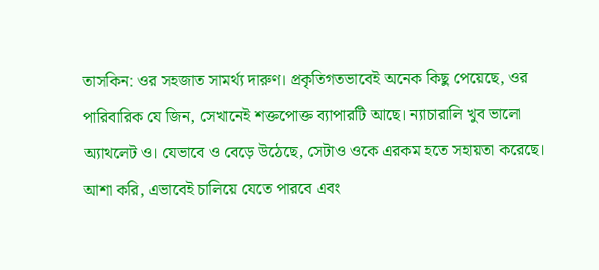তাসকিন: ওর সহজাত সামর্থ্য দারুণ। প্রকৃতিগতভাবেই অনেক কিছু পেয়েছে, ওর পারিবারিক যে জিন, সেখানেই শক্তপোক্ত ব্যাপারটি আছে। ন্যাচারালি খুব ভালো অ্যাথলেট ও। যেভাবে ও বেড়ে উঠেছে, সেটাও ওকে এরকম হতে সহায়তা করেছে। আশা করি, এভাবেই চালিয়ে যেতে পারবে এবং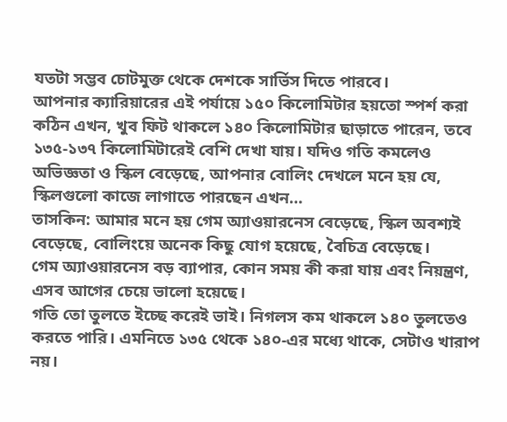যতটা সম্ভব চোটমুক্ত থেকে দেশকে সার্ভিস দিতে পারবে।
আপনার ক্যারিয়ারের এই পর্যায়ে ১৫০ কিলোমিটার হয়তো স্পর্শ করা কঠিন এখন, খুব ফিট থাকলে ১৪০ কিলোমিটার ছাড়াতে পারেন, তবে ১৩৫-১৩৭ কিলোমিটারেই বেশি দেখা যায়। যদিও গতি কমলেও অভিজ্ঞতা ও স্কিল বেড়েছে, আপনার বোলিং দেখলে মনে হয় যে, স্কিলগুলো কাজে লাগাতে পারছেন এখন…
তাসকিন: আমার মনে হয় গেম অ্যাওয়ারনেস বেড়েছে, স্কিল অবশ্যই বেড়েছে, বোলিংয়ে অনেক কিছু যোগ হয়েছে, বৈচিত্র বেড়েছে।
গেম অ্যাওয়ারনেস বড় ব্যাপার, কোন সময় কী করা যায় এবং নিয়ন্ত্রণ, এসব আগের চেয়ে ভালো হয়েছে।
গতি তো তুলতে ইচ্ছে করেই ভাই। নিগলস কম থাকলে ১৪০ তুলতেও করতে পারি। এমনিতে ১৩৫ থেকে ১৪০-এর মধ্যে থাকে, সেটাও খারাপ নয়।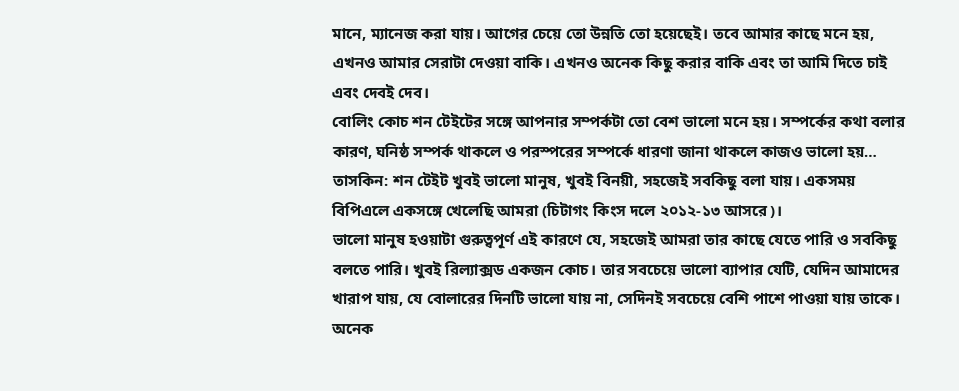মানে, ম্যানেজ করা যায়। আগের চেয়ে তো উন্নতি তো হয়েছেই। তবে আমার কাছে মনে হয়, এখনও আমার সেরাটা দেওয়া বাকি। এখনও অনেক কিছু করার বাকি এবং তা আমি দিতে চাই এবং দেবই দেব।
বোলিং কোচ শন টেইটের সঙ্গে আপনার সম্পর্কটা তো বেশ ভালো মনে হয়। সম্পর্কের কথা বলার কারণ, ঘনিষ্ঠ সম্পর্ক থাকলে ও পরস্পরের সম্পর্কে ধারণা জানা থাকলে কাজও ভালো হয়…
তাসকিন: শন টেইট খুবই ভালো মানুষ, খুবই বিনয়ী, সহজেই সবকিছু বলা যায়। একসময় বিপিএলে একসঙ্গে খেলেছি আমরা (চিটাগং কিংস দলে ২০১২-১৩ আসরে)।
ভালো মানুষ হওয়াটা গুরুত্বপূর্ণ এই কারণে যে, সহজেই আমরা তার কাছে যেতে পারি ও সবকিছু বলতে পারি। খুবই রিল্যাক্সড একজন কোচ। তার সবচেয়ে ভালো ব্যাপার যেটি, যেদিন আমাদের খারাপ যায়, যে বোলারের দিনটি ভালো যায় না, সেদিনই সবচেয়ে বেশি পাশে পাওয়া যায় তাকে। অনেক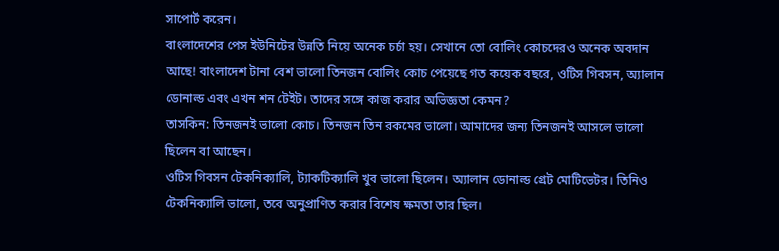সাপোর্ট করেন।
বাংলাদেশের পেস ইউনিটের উন্নতি নিয়ে অনেক চর্চা হয়। সেখানে তো বোলিং কোচদেরও অনেক অবদান আছে! বাংলাদেশ টানা বেশ ভালো তিনজন বোলিং কোচ পেয়েছে গত কয়েক বছরে, ওটিস গিবসন, অ্যালান ডোনাল্ড এবং এখন শন টেইট। তাদের সঙ্গে কাজ করার অভিজ্ঞতা কেমন?
তাসকিন: তিনজনই ভালো কোচ। তিনজন তিন রকমের ভালো। আমাদের জন্য তিনজনই আসলে ভালো ছিলেন বা আছেন।
ওটিস গিবসন টেকনিক্যালি, ট্যাকটিক্যালি খুব ভালো ছিলেন। অ্যালান ডোনাল্ড গ্রেট মোটিভেটর। তিনিও টেকনিক্যালি ভালো, তবে অনুপ্রাণিত করার বিশেষ ক্ষমতা তার ছিল।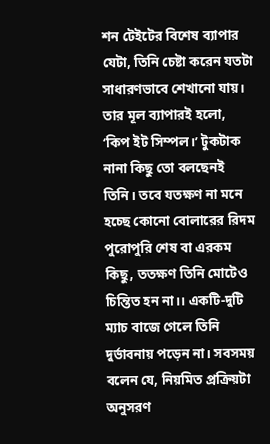শন টেইটের বিশেষ ব্যাপার যেটা, তিনি চেষ্টা করেন যতটা সাধারণভাবে শেখানো যায়। তার মূল ব্যাপারই হলো, ‘কিপ ইট সিম্পল।’ টুকটাক নানা কিছু তো বলছেনই তিনি। তবে যতক্ষণ না মনে হচ্ছে কোনো বোলারের রিদম পুরোপুরি শেষ বা এরকম কিছু, ততক্ষণ তিনি মোটেও চিন্তিত হন না।। একটি-দুটি ম্যাচ বাজে গেলে তিনি দুর্ভাবনায় পড়েন না। সবসময় বলেন যে, নিয়মিত প্রক্রিয়টা অনুসরণ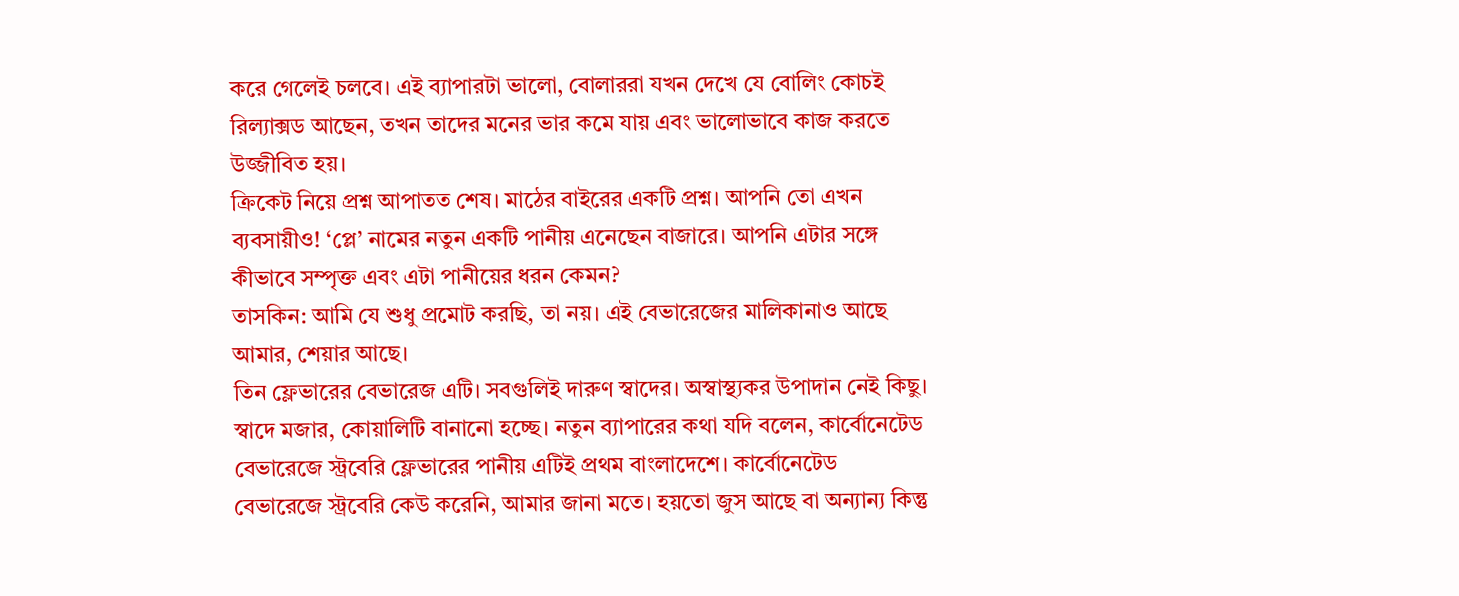করে গেলেই চলবে। এই ব্যাপারটা ভালো, বোলাররা যখন দেখে যে বোলিং কোচই রিল্যাক্সড আছেন, তখন তাদের মনের ভার কমে যায় এবং ভালোভাবে কাজ করতে উজ্জীবিত হয়।
ক্রিকেট নিয়ে প্রশ্ন আপাতত শেষ। মাঠের বাইরের একটি প্রশ্ন। আপনি তো এখন ব্যবসায়ীও! ‘প্লে’ নামের নতুন একটি পানীয় এনেছেন বাজারে। আপনি এটার সঙ্গে কীভাবে সম্পৃক্ত এবং এটা পানীয়ের ধরন কেমন?
তাসকিন: আমি যে শুধু প্রমোট করছি, তা নয়। এই বেভারেজের মালিকানাও আছে আমার, শেয়ার আছে।
তিন ফ্লেভারের বেভারেজ এটি। সবগুলিই দারুণ স্বাদের। অস্বাস্থ্যকর উপাদান নেই কিছু। স্বাদে মজার, কোয়ালিটি বানানো হচ্ছে। নতুন ব্যাপারের কথা যদি বলেন, কার্বোনেটেড বেভারেজে স্ট্রবেরি ফ্লেভারের পানীয় এটিই প্রথম বাংলাদেশে। কার্বোনেটেড বেভারেজে স্ট্রবেরি কেউ করেনি, আমার জানা মতে। হয়তো জুস আছে বা অন্যান্য কিন্তু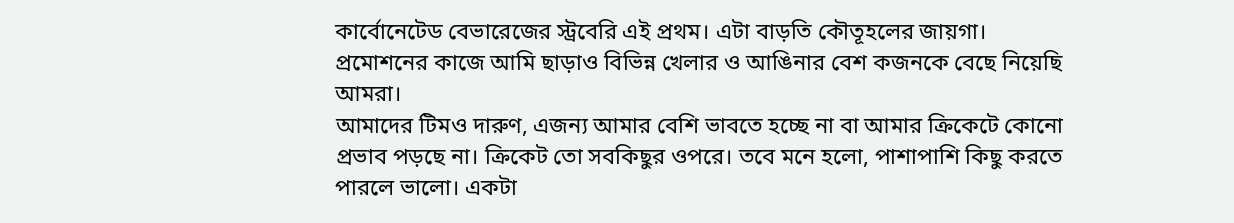কার্বোনেটেড বেভারেজের স্ট্রবেরি এই প্রথম। এটা বাড়তি কৌতূহলের জায়গা।
প্রমোশনের কাজে আমি ছাড়াও বিভিন্ন খেলার ও আঙিনার বেশ কজনকে বেছে নিয়েছি আমরা।
আমাদের টিমও দারুণ, এজন্য আমার বেশি ভাবতে হচ্ছে না বা আমার ক্রিকেটে কোনো প্রভাব পড়ছে না। ক্রিকেট তো সবকিছুর ওপরে। তবে মনে হলো, পাশাপাশি কিছু করতে পারলে ভালো। একটা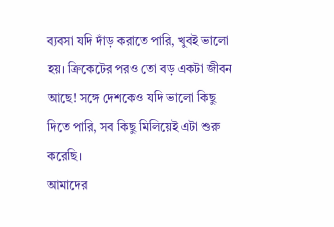ব্যবসা যদি দাঁড় করাতে পারি, খুবই ভালো হয়। ক্রিকেটের পরও তো বড় একটা জীবন আছে! সঙ্গে দেশকেও যদি ভালো কিছু দিতে পারি, সব কিছু মিলিয়েই এটা শুরু করেছি।
আমাদের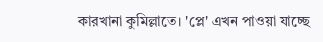কারখানা কুমিল্লাতে। 'প্লে' এখন পাওয়া যাচ্ছে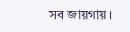সব জায়গায়।